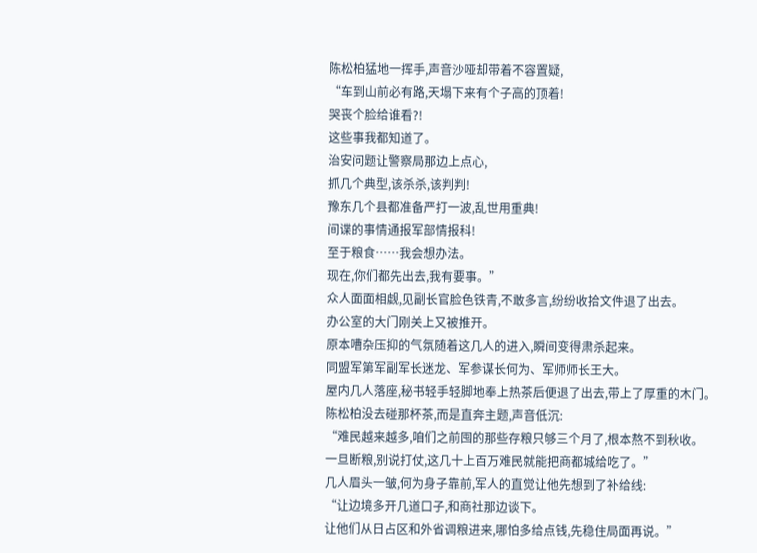陈松柏猛地一挥手,声音沙哑却带着不容置疑,
“车到山前必有路,天塌下来有个子高的顶着!
哭丧个脸给谁看?!
这些事我都知道了。
治安问题让警察局那边上点心,
抓几个典型,该杀杀,该判判!
豫东几个县都准备严打一波,乱世用重典!
间谍的事情通报军部情报科!
至于粮食……我会想办法。
现在,你们都先出去,我有要事。”
众人面面相觑,见副长官脸色铁青,不敢多言,纷纷收拾文件退了出去。
办公室的大门刚关上又被推开。
原本嘈杂压抑的气氛随着这几人的进入,瞬间变得肃杀起来。
同盟军第军副军长迷龙、军参谋长何为、军师师长王大。
屋内几人落座,秘书轻手轻脚地奉上热茶后便退了出去,带上了厚重的木门。
陈松柏没去碰那杯茶,而是直奔主题,声音低沉:
“难民越来越多,咱们之前囤的那些存粮只够三个月了,根本熬不到秋收。
一旦断粮,别说打仗,这几十上百万难民就能把商都城给吃了。”
几人眉头一皱,何为身子靠前,军人的直觉让他先想到了补给线:
“让边境多开几道口子,和商社那边谈下。
让他们从日占区和外省调粮进来,哪怕多给点钱,先稳住局面再说。”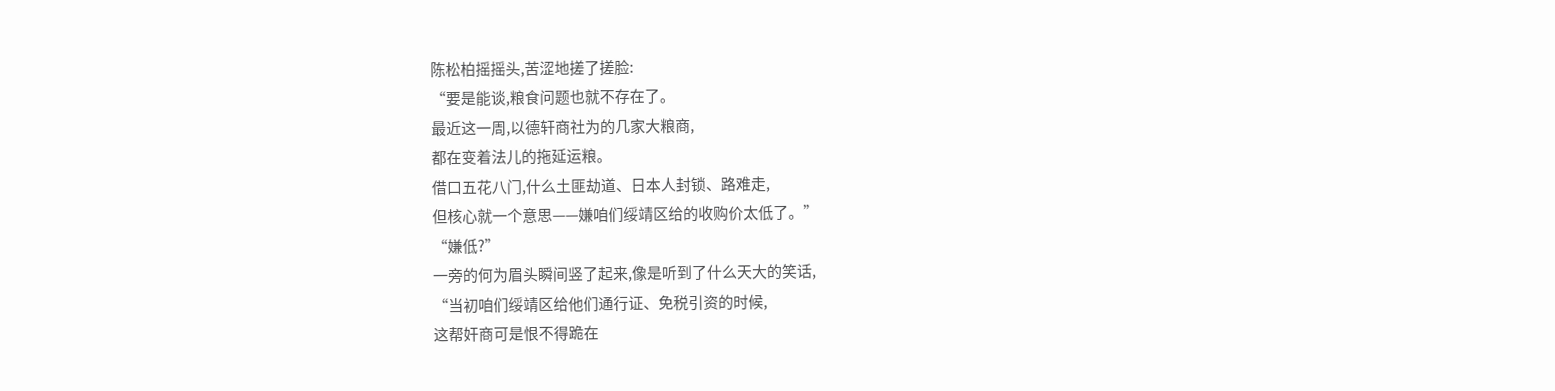陈松柏摇摇头,苦涩地搓了搓脸:
“要是能谈,粮食问题也就不存在了。
最近这一周,以德轩商社为的几家大粮商,
都在变着法儿的拖延运粮。
借口五花八门,什么土匪劫道、日本人封锁、路难走,
但核心就一个意思——嫌咱们绥靖区给的收购价太低了。”
“嫌低?”
一旁的何为眉头瞬间竖了起来,像是听到了什么天大的笑话,
“当初咱们绥靖区给他们通行证、免税引资的时候,
这帮奸商可是恨不得跪在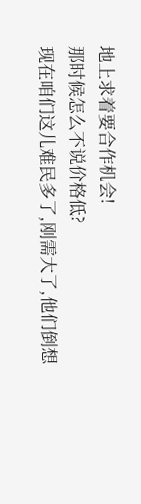地上求着要合作机会!
那时候怎么不说价格低?
现在咱们这儿难民多了,刚需大了,他们倒想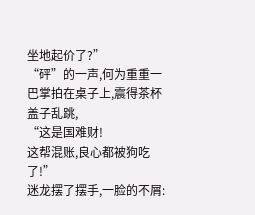坐地起价了?”
“砰”的一声,何为重重一巴掌拍在桌子上,震得茶杯盖子乱跳,
“这是国难财!
这帮混账,良心都被狗吃了!”
迷龙摆了摆手,一脸的不屑: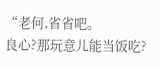“老何,省省吧。
良心?那玩意儿能当饭吃?